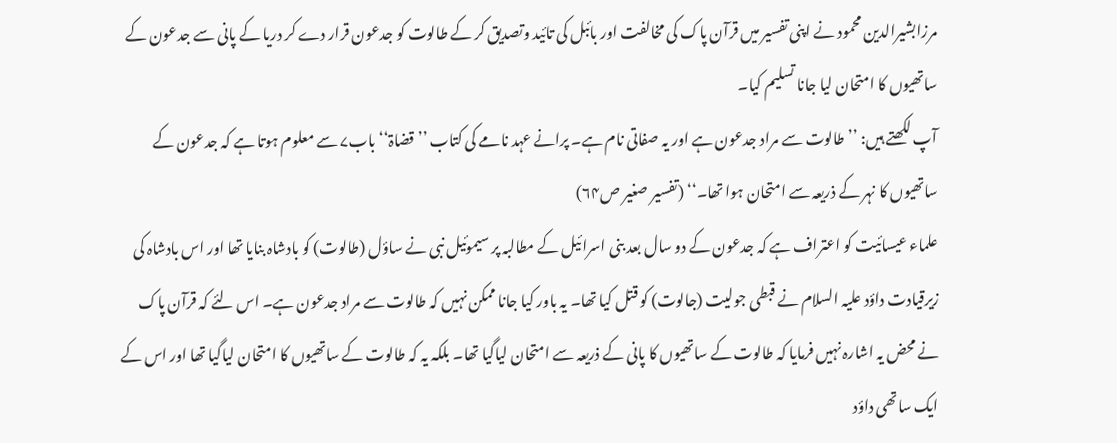مرزابشیرالدین محمود نے اپنی تفسیر میں قرآن پاک کی مخالفت اور بائبل کی تائید وتصدیق کر کے طالوت کو جدعون قرار دے کر دریا کے پانی سے جدعون کے ساتھیوں کا امتحان لیا جانا تسلیم کیا۔
آپ لکھتے ہیں: ’’طالوت سے مراد جدعون ہے اور یہ صفاتی نام ہے۔ پرانے عہد نامے کی کتاب ’’قضاۃ‘‘ باب۷ سے معلوم ہوتا ہے کہ جدعون کے ساتھیوں کا نہر کے ذریعہ سے امتحان ہوا تھا۔‘‘ (تفسیر صغیر ص۶۴)
علماء عیسائیت کو اعتراف ہے کہ جدعون کے دو سال بعد بنی اسرائیل کے مطالبہ پر سیموئیل نبی نے ساؤل (طالوت) کو بادشاہ بنایا تھا اور اس بادشاہ کی زیرقیادت داؤد علیہ السلام نے قبطی جولیت (جالوت) کو قتل کیا تھا۔ یہ باور کیا جانا ممکن نہیں کہ طالوت سے مراد جدعون ہے۔ اس لئے کہ قرآن پاک نے محض یہ اشارہ نہیں فرمایا کہ طالوت کے ساتھیوں کا پانی کے ذریعہ سے امتحان لیاگیا تھا۔ بلکہ یہ کہ طالوت کے ساتھیوں کا امتحان لیاگیا تھا اور اس کے ایک ساتھی داؤد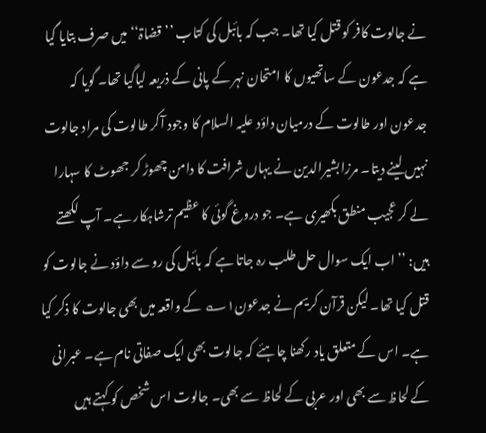نے جالوت کافر کو قتل کیا تھا۔ جب کہ بائبل کی کتاب ’’قضاۃ‘‘ میں صرف بتایا گیا ہے کہ جدعون کے ساتھیوں کا امتحان نہر کے پانی کے ذریعہ لیاگیا تھا۔ گویا کہ جدعون اور طالوت کے درمیان داؤد علیہ السلام کا وجود آکر طالوت کی مراد جالوت نہیں لینے دیتا۔ مرزابشیرالدین نے یہاں شرافت کا دامن چھوڑ کر جھوٹ کا سہارا لے کر عجیب منطق بکھیری ہے۔ جو دروغ گوئی کا عظیم ترشاہکار ہے۔ آپ لکھتے ہیں: ’’اب ایک سوال حل طلب رہ جاتا ہے کہ بائبل کی رو سے داؤد نے جالوت کو قتل کیا تھا۔ لیکن قرآن کریم نے جدعون۱؎ کے واقعہ میں بھی جالوت کا ذکر کیا ہے۔ اس کے متعلق یاد رکھنا چاہئے کہ جالوت بھی ایک صفاتی نام ہے۔ عبرانی کے لحاظ سے بھی اور عربی کے لحاظ سے بھی۔ جالوت اس شخص کو کہتے ہیں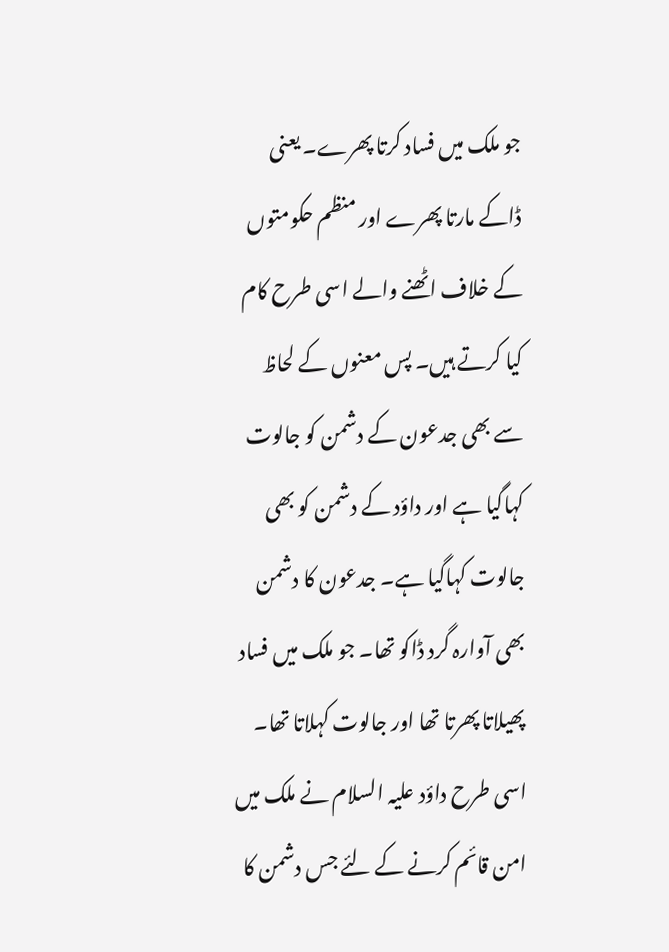جو ملک میں فساد کرتا پھرے۔ یعنی ڈاکے مارتا پھرے اور منظم حکومتوں کے خلاف اٹھنے والے اسی طرح کام کیا کرتے ہیں۔ پس معنوں کے لحاظ سے بھی جدعون کے دشمن کو جالوت کہاگیا ہے اور داؤد کے دشمن کو بھی جالوت کہاگیا ہے۔ جدعون کا دشمن بھی آوارہ گرد ڈاکو تھا۔ جو ملک میں فساد پھیلاتا پھرتا تھا اور جالوت کہلاتا تھا۔ اسی طرح داؤد علیہ السلام نے ملک میں امن قائم کرنے کے لئے جس دشمن کا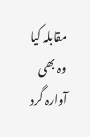مقابلہ کیا وہ بھی آوارہ گرد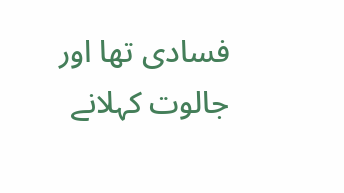فسادی تھا اور جالوت کہلانے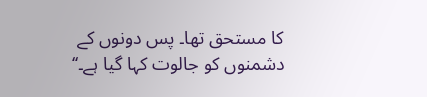کا مستحق تھا۔ پس دونوں کے دشمنوں کو جالوت کہا گیا ہے۔‘‘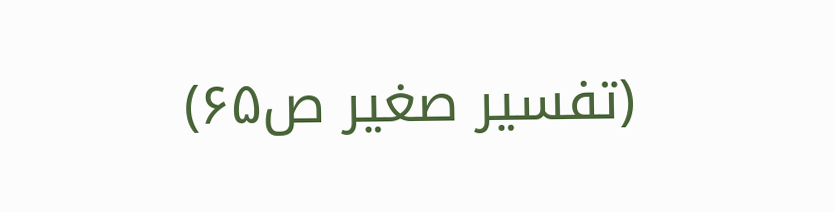(تفسیر صغیر ص۶۵)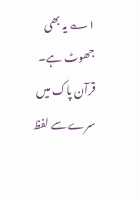۱؎ یہ بھی جھوٹ ہے۔ قرآن پاک میں سرے سے لفظ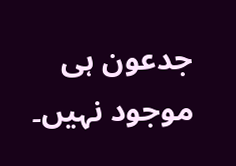جدعون ہی موجود نہیں۔